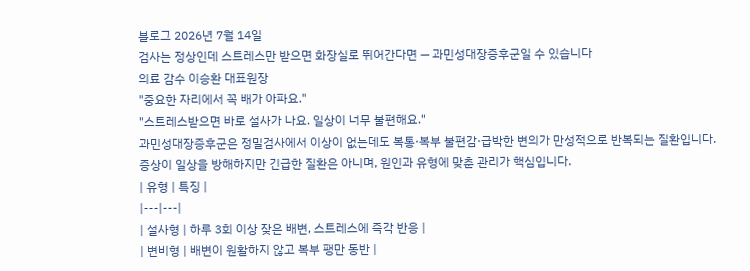블로그 2026년 7월 14일
검사는 정상인데 스트레스만 받으면 화장실로 뛰어간다면 — 과민성대장증후군일 수 있습니다
의료 감수 이승환 대표원장
"중요한 자리에서 꼭 배가 아파요."
"스트레스받으면 바로 설사가 나요. 일상이 너무 불편해요."
과민성대장증후군은 정밀검사에서 이상이 없는데도 복통·복부 불편감·급박한 변의가 만성적으로 반복되는 질환입니다.
증상이 일상을 방해하지만 긴급한 질환은 아니며, 원인과 유형에 맞춘 관리가 핵심입니다.
| 유형 | 특징 |
|---|---|
| 설사형 | 하루 3회 이상 잦은 배변, 스트레스에 즉각 반응 |
| 변비형 | 배변이 원활하지 않고 복부 팽만 동반 |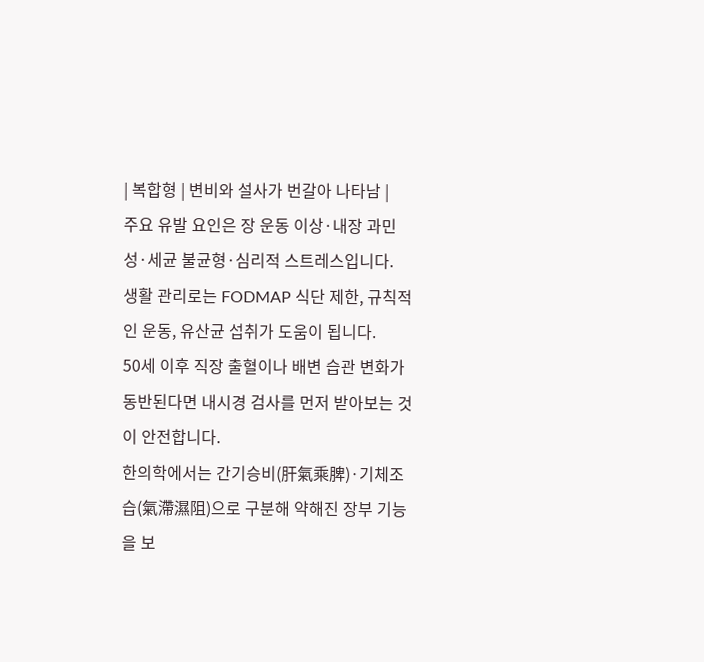| 복합형 | 변비와 설사가 번갈아 나타남 |
주요 유발 요인은 장 운동 이상·내장 과민성·세균 불균형·심리적 스트레스입니다.
생활 관리로는 FODMAP 식단 제한, 규칙적인 운동, 유산균 섭취가 도움이 됩니다.
50세 이후 직장 출혈이나 배변 습관 변화가 동반된다면 내시경 검사를 먼저 받아보는 것이 안전합니다.
한의학에서는 간기승비(肝氣乘脾)·기체조습(氣滯濕阻)으로 구분해 약해진 장부 기능을 보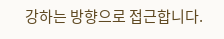강하는 방향으로 접근합니다.